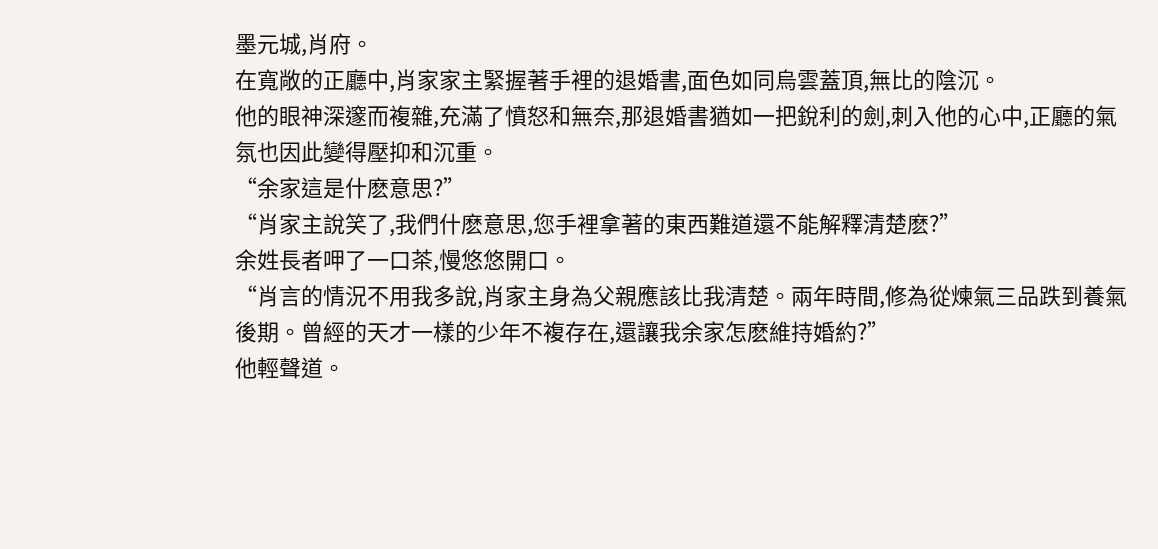墨元城,肖府。
在寬敞的正廳中,肖家家主緊握著手裡的退婚書,面色如同烏雲蓋頂,無比的陰沉。
他的眼神深邃而複雜,充滿了憤怒和無奈,那退婚書猶如一把銳利的劍,刺入他的心中,正廳的氣氛也因此變得壓抑和沉重。
“余家這是什麽意思?”
“肖家主說笑了,我們什麽意思,您手裡拿著的東西難道還不能解釋清楚麽?”
余姓長者呷了一口茶,慢悠悠開口。
“肖言的情況不用我多說,肖家主身為父親應該比我清楚。兩年時間,修為從煉氣三品跌到養氣後期。曾經的天才一樣的少年不複存在,還讓我余家怎麽維持婚約?”
他輕聲道。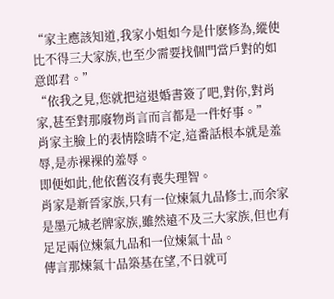“家主應該知道,我家小姐如今是什麽修為,縱使比不得三大家族,也至少需要找個門當戶對的如意郎君。”
“依我之見,您就把這退婚書簽了吧,對你,對肖家,甚至對那廢物肖言而言都是一件好事。”
肖家主臉上的表情陰晴不定,這番話根本就是羞辱,是赤裸裸的羞辱。
即便如此,他依舊沒有喪失理智。
肖家是新晉家族,只有一位煉氣九品修士,而余家是墨元城老牌家族,雖然遠不及三大家族,但也有足足兩位煉氣九品和一位煉氣十品。
傳言那煉氣十品築基在望,不日就可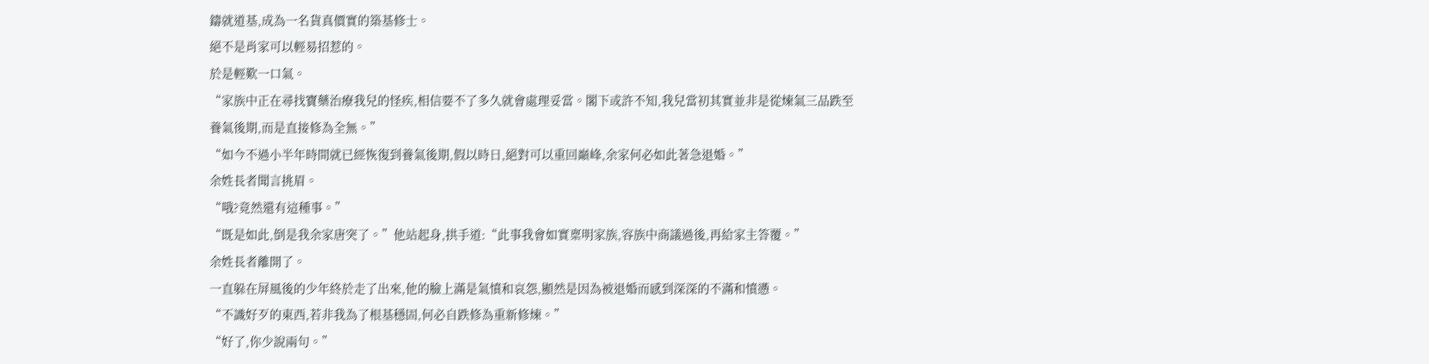鑄就道基,成為一名貨真價實的築基修士。
絕不是肖家可以輕易招惹的。
於是輕歎一口氣。
“家族中正在尋找寶藥治療我兒的怪疾,相信要不了多久就會處理妥當。閣下或許不知,我兒當初其實並非是從煉氣三品跌至養氣後期,而是直接修為全無。”
“如今不過小半年時間就已經恢復到養氣後期,假以時日,絕對可以重回巔峰,余家何必如此著急退婚。”
余姓長者聞言挑眉。
“哦?竟然還有這種事。”
“既是如此,倒是我余家唐突了。”他站起身,拱手道:“此事我會如實稟明家族,容族中商議過後,再給家主答覆。”
余姓長者離開了。
一直躲在屏風後的少年終於走了出來,他的臉上滿是氣憤和哀怨,顯然是因為被退婚而感到深深的不滿和憤懣。
“不識好歹的東西,若非我為了根基穩固,何必自跌修為重新修煉。”
“好了,你少說兩句。”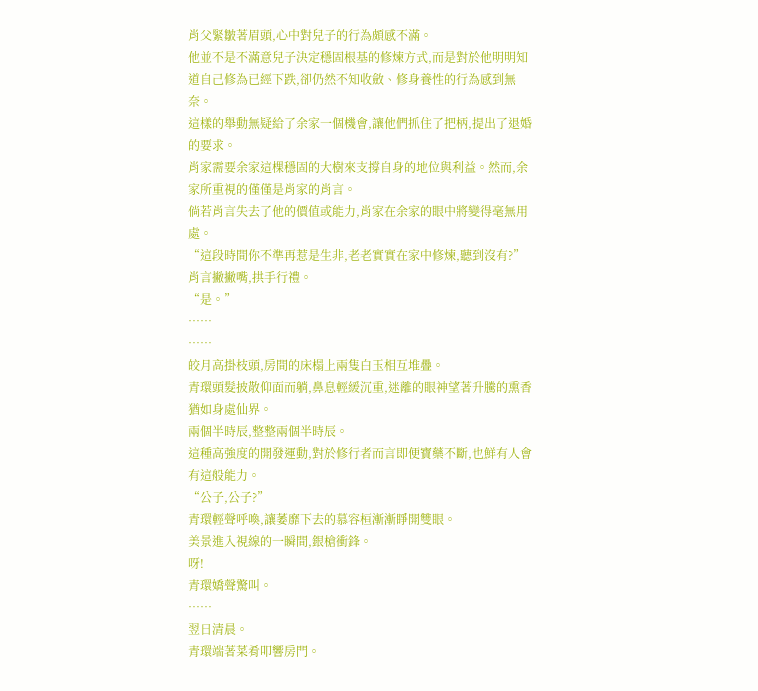肖父緊皺著眉頭,心中對兒子的行為頗感不滿。
他並不是不滿意兒子決定穩固根基的修煉方式,而是對於他明明知道自己修為已經下跌,卻仍然不知收斂、修身養性的行為感到無奈。
這樣的舉動無疑給了余家一個機會,讓他們抓住了把柄,提出了退婚的要求。
肖家需要余家這棵穩固的大樹來支撐自身的地位與利益。然而,余家所重視的僅僅是肖家的肖言。
倘若肖言失去了他的價值或能力,肖家在余家的眼中將變得毫無用處。
“這段時間你不準再惹是生非,老老實實在家中修煉,聽到沒有?”
肖言撇撇嘴,拱手行禮。
“是。”
……
……
皎月高掛枝頭,房間的床榻上兩隻白玉相互堆疊。
青環頭髮披散仰面而躺,鼻息輕緩沉重,迷離的眼神望著升騰的熏香猶如身處仙界。
兩個半時辰,整整兩個半時辰。
這種高強度的開發運動,對於修行者而言即便寶藥不斷,也鮮有人會有這般能力。
“公子,公子?”
青環輕聲呼喚,讓萎靡下去的慕容桓漸漸睜開雙眼。
美景進入視線的一瞬間,銀槍衝鋒。
呀!
青環嬌聲驚叫。
……
翌日清晨。
青環端著菜肴叩響房門。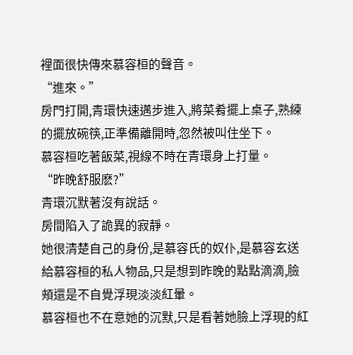裡面很快傳來慕容桓的聲音。
“進來。”
房門打開,青環快速邁步進入,將菜肴擺上桌子,熟練的擺放碗筷,正準備離開時,忽然被叫住坐下。
慕容桓吃著飯菜,視線不時在青環身上打量。
“昨晚舒服麽?”
青環沉默著沒有說話。
房間陷入了詭異的寂靜。
她很清楚自己的身份,是慕容氏的奴仆,是慕容玄送給慕容桓的私人物品,只是想到昨晚的點點滴滴,臉頰還是不自覺浮現淡淡紅暈。
慕容桓也不在意她的沉默,只是看著她臉上浮現的紅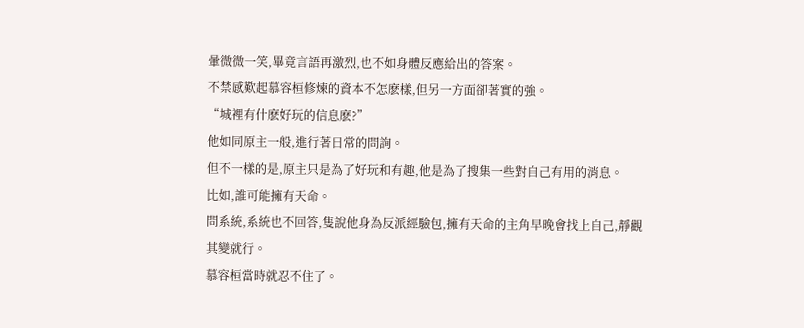暈微微一笑,畢竟言語再激烈,也不如身體反應給出的答案。
不禁感歎起慕容桓修煉的資本不怎麽樣,但另一方面卻著實的強。
“城裡有什麽好玩的信息麽?”
他如同原主一般,進行著日常的問詢。
但不一樣的是,原主只是為了好玩和有趣,他是為了搜集一些對自己有用的消息。
比如,誰可能擁有天命。
問系統,系統也不回答,隻說他身為反派經驗包,擁有天命的主角早晚會找上自己,靜觀其變就行。
慕容桓當時就忍不住了。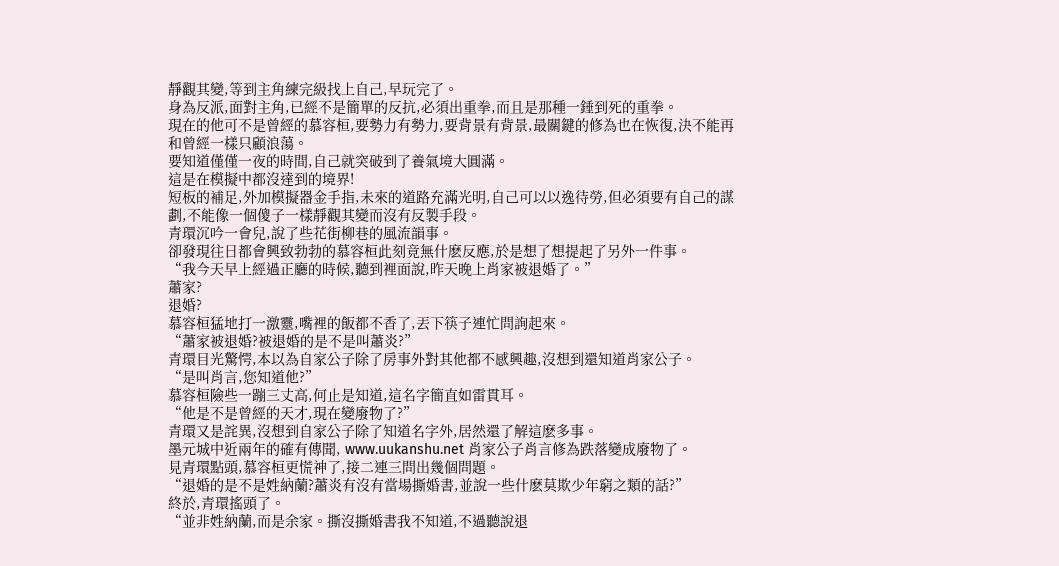靜觀其變,等到主角練完級找上自己,早玩完了。
身為反派,面對主角,已經不是簡單的反抗,必須出重拳,而且是那種一錘到死的重拳。
現在的他可不是曾經的慕容桓,要勢力有勢力,要背景有背景,最關鍵的修為也在恢復,決不能再和曾經一樣只顧浪蕩。
要知道僅僅一夜的時間,自己就突破到了養氣境大圓滿。
這是在模擬中都沒達到的境界!
短板的補足,外加模擬器金手指,未來的道路充滿光明,自己可以以逸待勞,但必須要有自己的謀劃,不能像一個傻子一樣靜觀其變而沒有反製手段。
青環沉吟一會兒,說了些花街柳巷的風流韻事。
卻發現往日都會興致勃勃的慕容桓此刻竟無什麽反應,於是想了想提起了另外一件事。
“我今天早上經過正廳的時候,聽到裡面說,昨天晚上肖家被退婚了。”
蕭家?
退婚?
慕容桓猛地打一激靈,嘴裡的飯都不香了,丟下筷子連忙問詢起來。
“蕭家被退婚?被退婚的是不是叫蕭炎?”
青環目光驚愕,本以為自家公子除了房事外對其他都不感興趣,沒想到還知道肖家公子。
“是叫肖言,您知道他?”
慕容桓險些一蹦三丈高,何止是知道,這名字簡直如雷貫耳。
“他是不是曾經的天才,現在變廢物了?”
青環又是詫異,沒想到自家公子除了知道名字外,居然還了解這麽多事。
墨元城中近兩年的確有傳聞, www.uukanshu.net 肖家公子肖言修為跌落變成廢物了。
見青環點頭,慕容桓更慌神了,接二連三問出幾個問題。
“退婚的是不是姓納蘭?蕭炎有沒有當場撕婚書,並說一些什麽莫欺少年窮之類的話?”
終於,青環搖頭了。
“並非姓納蘭,而是余家。撕沒撕婚書我不知道,不過聽說退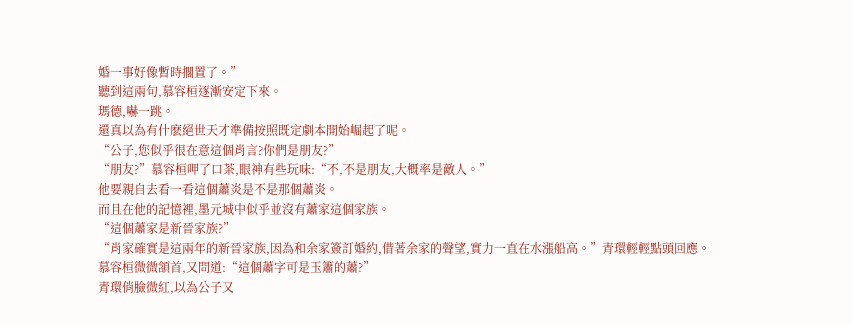婚一事好像暫時擱置了。”
聽到這兩句,慕容桓逐漸安定下來。
瑪德,嚇一跳。
還真以為有什麽絕世天才準備按照既定劇本開始崛起了呢。
“公子,您似乎很在意這個肖言?你們是朋友?”
“朋友?”慕容桓呷了口茶,眼神有些玩味:“不,不是朋友,大概率是敵人。”
他要親自去看一看這個蕭炎是不是那個蕭炎。
而且在他的記憶裡,墨元城中似乎並沒有蕭家這個家族。
“這個蕭家是新晉家族?”
“肖家確實是這兩年的新晉家族,因為和余家簽訂婚約,借著余家的聲望,實力一直在水漲船高。”青環輕輕點頭回應。
慕容桓微微頷首,又問道:“這個蕭字可是玉簫的蕭?”
青環俏臉微紅,以為公子又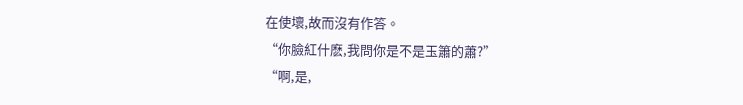在使壞,故而沒有作答。
“你臉紅什麽,我問你是不是玉簫的蕭?”
“啊,是,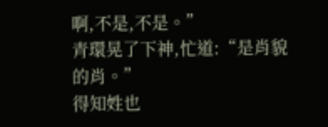啊,不是,不是。”
青環晃了下神,忙道:“是肖貌的肖。”
得知姓也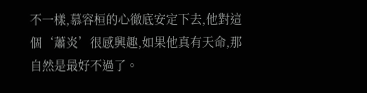不一樣,慕容桓的心徹底安定下去,他對這個‘蕭炎’很感興趣,如果他真有天命,那自然是最好不過了。